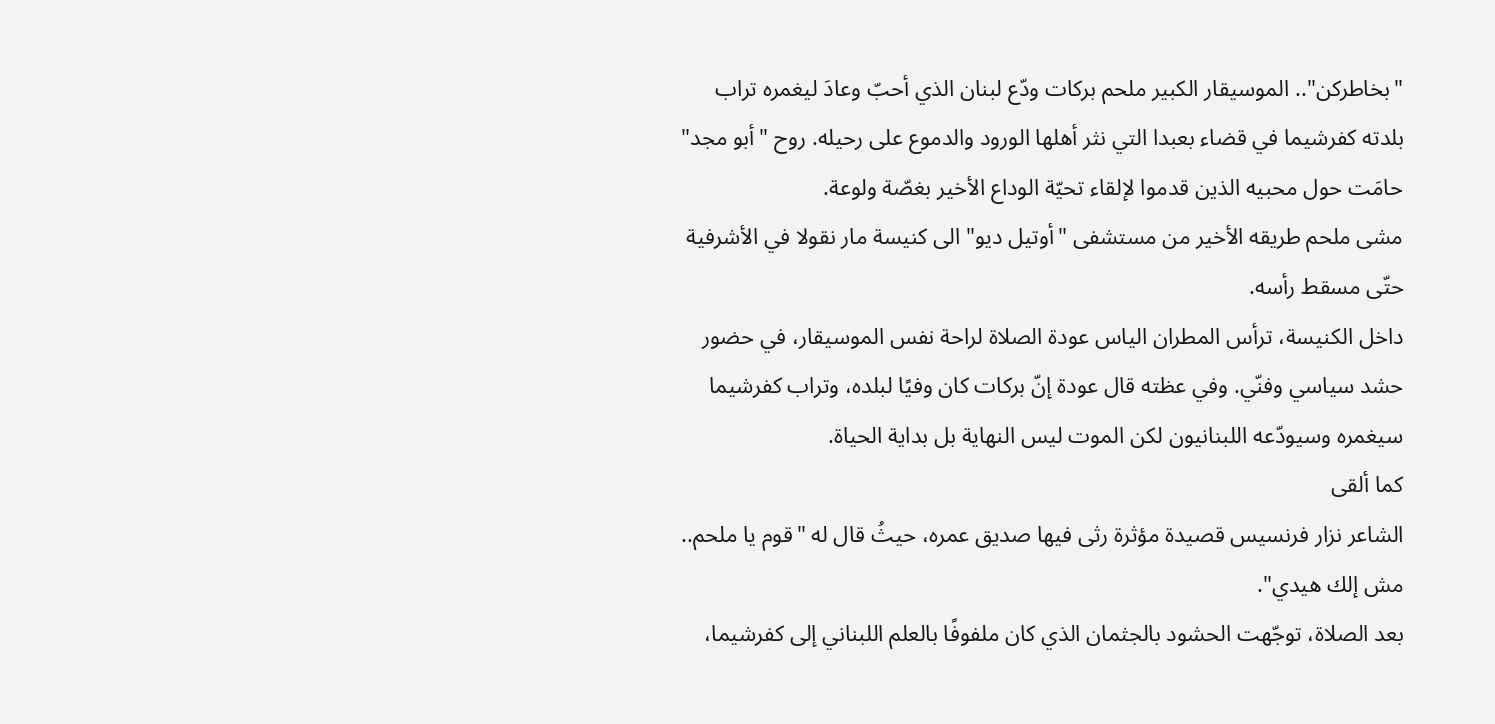"بخاطركن".. الموسيقار الكبير ملحم بركات ودّع لبنان الذي أحبّ وعادَ ليغمره تراب بلدته كفرشيما في قضاء بعبدا التي نثر أهلها الورود والدموع على رحيله. روح "أبو مجد" حامَت حول محبيه الذين قدموا لإلقاء تحيّة الوداع الأخير بغصّة ولوعة.
مشى ملحم طريقه الأخير من مستشفى "أوتيل ديو" الى كنيسة مار نقولا في الأشرفية حتّى مسقط رأسه.
داخل الكنيسة، ترأس المطران الياس عودة الصلاة لراحة نفس الموسيقار، في حضور حشد سياسي وفنّي. وفي عظته قال عودة إنّ بركات كان وفيًا لبلده، وتراب كفرشيما سيغمره وسيودّعه اللبنانيون لكن الموت ليس النهاية بل بداية الحياة.
كما ألقى
الشاعر نزار فرنسيس قصيدة مؤثرة رثى فيها صديق عمره، حيثُ قال له "قوم يا ملحم.. مش إلك هيدي".
بعد الصلاة، توجّهت الحشود بالجثمان الذي كان ملفوفًا بالعلم اللبناني إلى كفرشيما،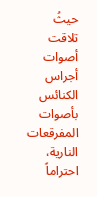حيثُ تلاقت أصوات أجراس الكنائس بأصوات المفرقعات النارية، احتراماً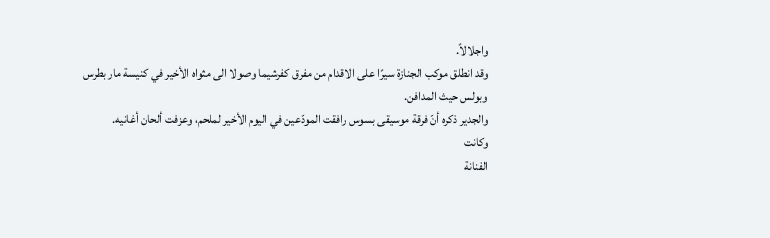واجلالاً.
وقد انطلق موكب الجنازة سيرًا على الاقدام من مفرق كفرشيما وصولا الى مثواه الأخير في كنيسة مار بطرس وبولس حيث المدافن.
والجدير ذكره أنّ فرقة موسيقى بسوس رافقت المودّعين في اليوم الأخير لملحم، وعزفت ألحان أغانيه.
وكانت
الفنانة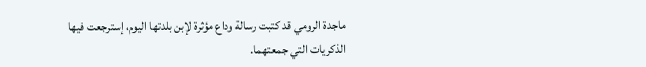ماجدة الرومي قد كتبت رسالة وداع مؤثرة لإبن بلدتها اليوم، إسترجعت فيها الذكريات التي جمعتهما.